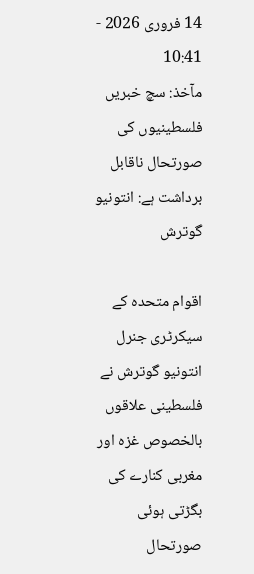14 فروری 2026 - 10:41
مآخذ: سچ خبریں
فلسطینیوں کی صورتحال ناقابل برداشت ہے: انتونیو گوترش

اقوام متحدہ کے سیکرٹری جنرل انتونیو گوترش نے فلسطینی علاقوں بالخصوص غزہ اور مغربی کنارے کی بگڑتی ہوئی صورتحال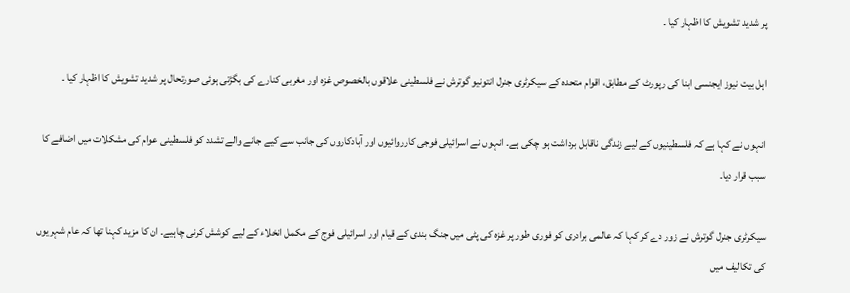پر شدید تشویش کا اظہار کیا ۔

اہل بیت نیوز ایجنسی ابنا کی رپورٹ کے مطابق، اقوام متحدہ کے سیکرٹری جنرل انتونیو گوترش نے فلسطینی علاقوں بالخصوص غزہ اور مغربی کنارے کی بگڑتی ہوئی صورتحال پر شدید تشویش کا اظہار کیا ۔

انہوں نے کہا ہے کہ فلسطینیوں کے لیے زندگی ناقابل برداشت ہو چکی ہے۔ انہوں نے اسرائیلی فوجی کارروائیوں اور آبادکاروں کی جانب سے کیے جانے والے تشدد کو فلسطینی عوام کی مشکلات میں اضافے کا سبب قرار دیا۔

سیکرٹری جنرل گوترش نے زور دے کر کہا کہ عالمی برادری کو فوری طور پر غزہ کی پٹی میں جنگ بندی کے قیام اور اسرائیلی فوج کے مکمل انخلاء کے لیے کوشش کرنی چاہیے۔ ان کا مزید کہنا تھا کہ عام شہریوں کی تکالیف میں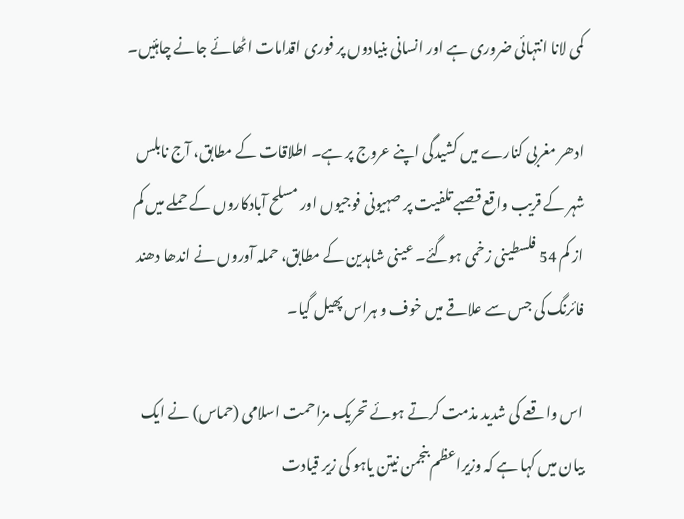کمی لانا انتہائی ضروری ہے اور انسانی بنیادوں پر فوری اقدامات اٹھائے جانے چاہئیں۔

ادھر مغربی کنارے میں کشیدگی اپنے عروج پر ہے۔ اطلاقات کے مطابق، آج نابلس شہر کے قریب واقع قصبے تلفیت پر صہیونی فوجیوں اور مسلح آبادکاروں کے حملے میں کم از کم 54 فلسطینی زخمی ہوگئے۔ عینی شاہدین کے مطابق، حملہ آوروں نے اندھا دھند فائرنگ کی جس سے علاقے میں خوف و ہراس پھیل گیا۔

اس واقعے کی شدید مذمت کرتے ہوئے تحریک مزاحمت اسلامی (حماس) نے ایک بیان میں کہا ہے کہ وزیراعظم بنجمن نیتن یاہو کی زیر قیادت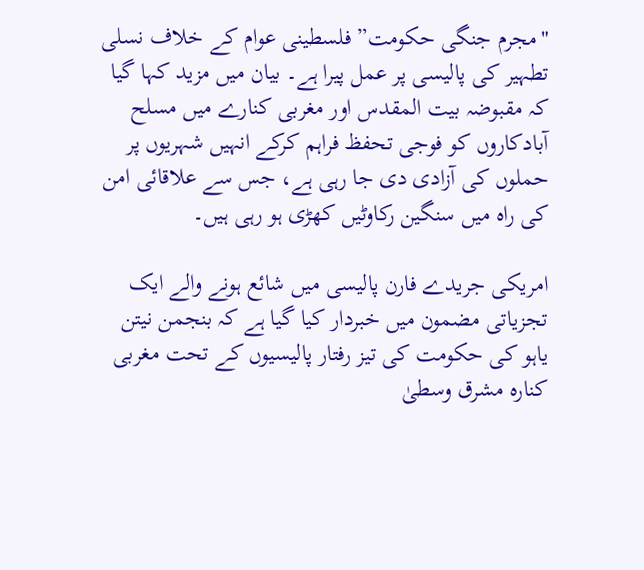"مجرم جنگی حکومت” فلسطینی عوام کے خلاف نسلی تطہیر کی پالیسی پر عمل پیرا ہے۔ بیان میں مزید کہا گیا کہ مقبوضہ بیت المقدس اور مغربی کنارے میں مسلح آبادکاروں کو فوجی تحفظ فراہم کرکے انہیں شہریوں پر حملوں کی آزادی دی جا رہی ہے، جس سے علاقائی امن کی راہ میں سنگین رکاوٹیں کھڑی ہو رہی ہیں۔

امریکی جریدے فارن پالیسی میں شائع ہونے والے ایک تجزیاتی مضمون میں خبردار کیا گیا ہے کہ بنجمن نیتن یاہو کی حکومت کی تیز رفتار پالیسیوں کے تحت مغربی کنارہ مشرق وسطیٰ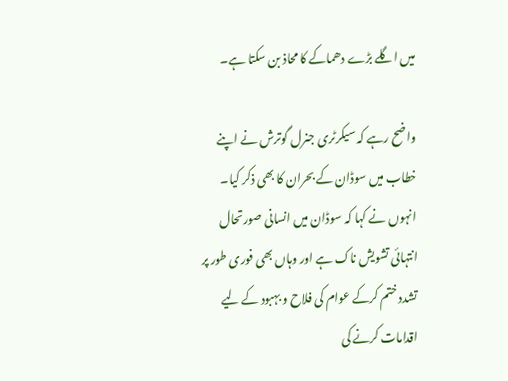میں اگلے بڑے دھماکے کا محاذ بن سکتا ہے۔

واضح رہے کہ سیکرٹری جنرل گوترش نے اپنے خطاب میں سوڈان کے بحران کا بھی ذکر کیا۔ انہوں نے کہا کہ سوڈان میں انسانی صورتحال انتہائی تشویش ناک ہے اور وہاں بھی فوری طور پر تشدد ختم کرکے عوام کی فلاح و بہبود کے لیے اقدامات کرنے کی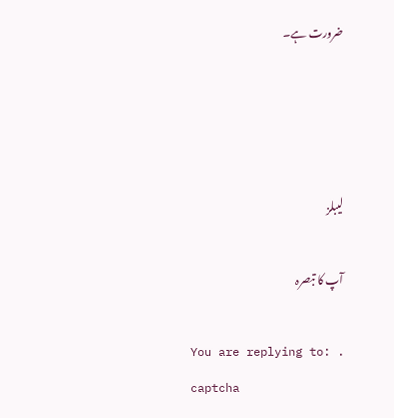ضرورت ہے۔




لیبلز

آپ کا تبصرہ

You are replying to: .
captcha